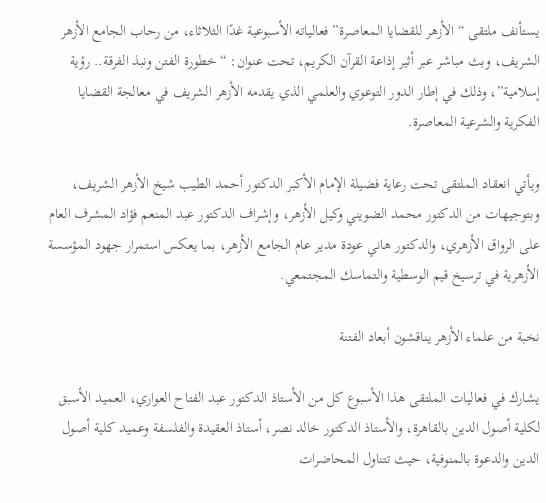يستأنف ملتقى “الأزهر للقضايا المعاصرة” فعالياته الأسبوعية غدًا الثلاثاء، من رحاب الجامع الأزهر الشريف، وبث مباشر عبر أثير إذاعة القرآن الكريم، تحت عنوان: “خطورة الفتن ونبذ الفرقة.. رؤية إسلامية”، وذلك في إطار الدور التوعوي والعلمي الذي يقدمه الأزهر الشريف في معالجة القضايا الفكرية والشرعية المعاصرة.

ويأتي انعقاد الملتقى تحت رعاية فضيلة الإمام الأكبر الدكتور أحمد الطيب شيخ الأزهر الشريف، وبتوجيهات من الدكتور محمد الضويني وكيل الأزهر، وإشراف الدكتور عبد المنعم فؤاد المشرف العام على الرواق الأزهري، والدكتور هاني عودة مدير عام الجامع الأزهر، بما يعكس استمرار جهود المؤسسة الأزهرية في ترسيخ قيم الوسطية والتماسك المجتمعي.

نخبة من علماء الأزهر يناقشون أبعاد الفتنة

يشارك في فعاليات الملتقى هذا الأسبوع كل من الأستاذ الدكتور عبد الفتاح العواري، العميد الأسبق لكلية أصول الدين بالقاهرة، والأستاذ الدكتور خالد نصر، أستاذ العقيدة والفلسفة وعميد كلية أصول الدين والدعوة بالمنوفية، حيث تتناول المحاضرات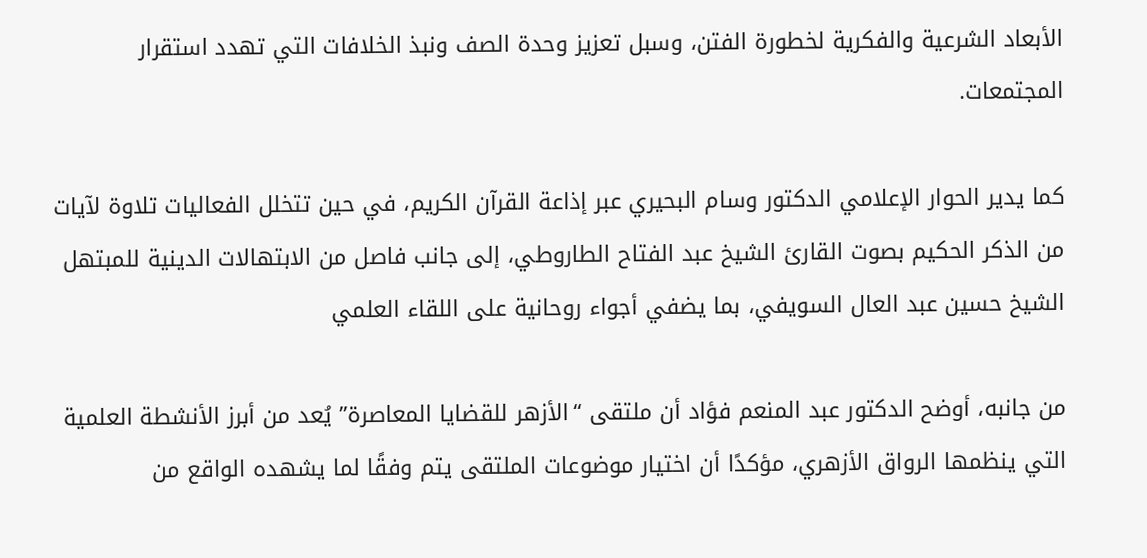الأبعاد الشرعية والفكرية لخطورة الفتن، وسبل تعزيز وحدة الصف ونبذ الخلافات التي تهدد استقرار المجتمعات.

كما يدير الحوار الإعلامي الدكتور وسام البحيري عبر إذاعة القرآن الكريم، في حين تتخلل الفعاليات تلاوة لآيات من الذكر الحكيم بصوت القارئ الشيخ عبد الفتاح الطاروطي، إلى جانب فاصل من الابتهالات الدينية للمبتهل الشيخ حسين عبد العال السويفي، بما يضفي أجواء روحانية على اللقاء العلمي

من جانبه، أوضح الدكتور عبد المنعم فؤاد أن ملتقى “الأزهر للقضايا المعاصرة” يُعد من أبرز الأنشطة العلمية التي ينظمها الرواق الأزهري، مؤكدًا أن اختيار موضوعات الملتقى يتم وفقًا لما يشهده الواقع من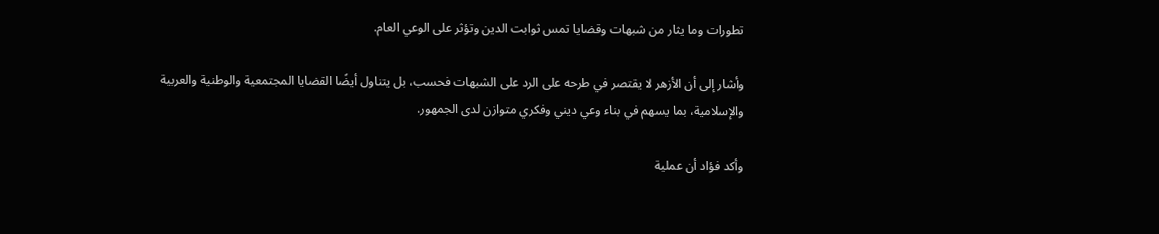تطورات وما يثار من شبهات وقضايا تمس ثوابت الدين وتؤثر على الوعي العام.

وأشار إلى أن الأزهر لا يقتصر في طرحه على الرد على الشبهات فحسب، بل يتناول أيضًا القضايا المجتمعية والوطنية والعربية والإسلامية، بما يسهم في بناء وعي ديني وفكري متوازن لدى الجمهور.

وأكد فؤاد أن عملية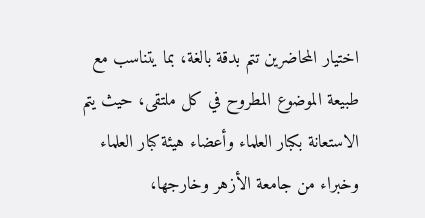اختيار المحاضرين تتم بدقة بالغة، بما يتناسب مع طبيعة الموضوع المطروح في كل ملتقى، حيث يتم الاستعانة بكبار العلماء وأعضاء هيئة كبار العلماء وخبراء من جامعة الأزهر وخارجها،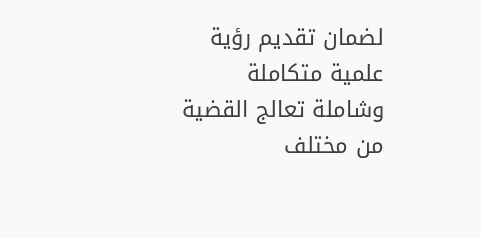لضمان تقديم رؤية علمية متكاملة وشاملة تعالج القضية من مختلف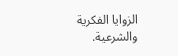الزوايا الفكرية والشرعية.